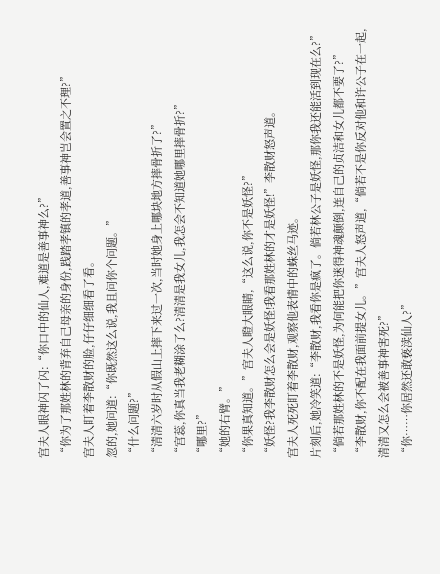宫夫人眼神闪了闪:“你口中的仙人,难道是善事神么?”
“你为了那姓林的背弃自己母亲的身份,践踏孝镇的孝道,善事神岂会置之不理?”
宫夫人盯着李散财的脸,仔仔细细看了看。
忽的,她问道:“你既然这么说,我且问你个问题。”
“什么问题?”
“清清六岁时从假山上摔下来过一次,当时她身上哪块地方摔骨折了?”
“宫蕊,你真当我老糊涂了么?清清是我女儿,我怎会不知道她哪里摔骨折?”
“哪里?”
“她的右臂。”
“你果真知道。”宫夫人瞪大眼睛,“这么说,你不是妖怪?”
“妖怪?我李散财怎么会是妖怪!我看那姓林的才是妖怪!”李散财怒声道。
宫夫人死死盯着李散财,观察他表情中的蛛丝马迹。
片刻后,她冷笑道:“李散财,我看你是疯了。倘若林公子是妖怪,那你我还能活到现在么?”
“倘若那姓林的不是妖怪,为何能把你迷得神魂颠倒,连自己的贞洁和女儿都不要了?”
“李散财,你不配在我面前提女儿。”宫夫人怒声道,“倘若不是你反对他和许公子在一起,清清又怎么会被善事神害死?”
“你……你居然还敢亵渎仙人?”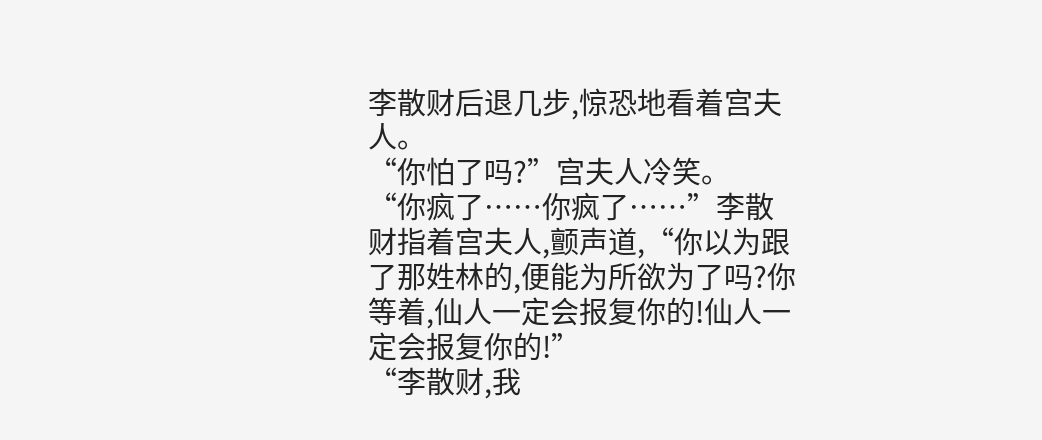李散财后退几步,惊恐地看着宫夫人。
“你怕了吗?”宫夫人冷笑。
“你疯了……你疯了……”李散财指着宫夫人,颤声道,“你以为跟了那姓林的,便能为所欲为了吗?你等着,仙人一定会报复你的!仙人一定会报复你的!”
“李散财,我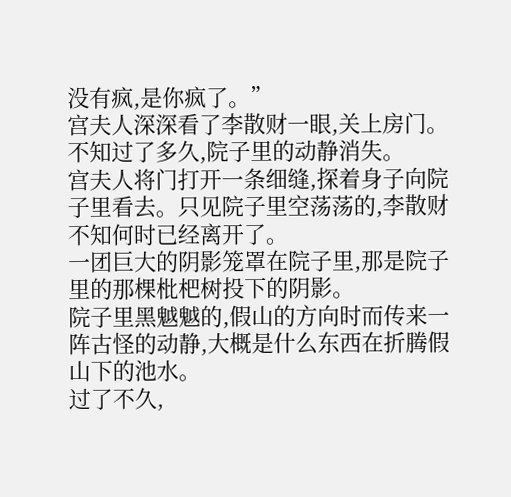没有疯,是你疯了。”
宫夫人深深看了李散财一眼,关上房门。
不知过了多久,院子里的动静消失。
宫夫人将门打开一条细缝,探着身子向院子里看去。只见院子里空荡荡的,李散财不知何时已经离开了。
一团巨大的阴影笼罩在院子里,那是院子里的那棵枇杷树投下的阴影。
院子里黑魆魆的,假山的方向时而传来一阵古怪的动静,大概是什么东西在折腾假山下的池水。
过了不久,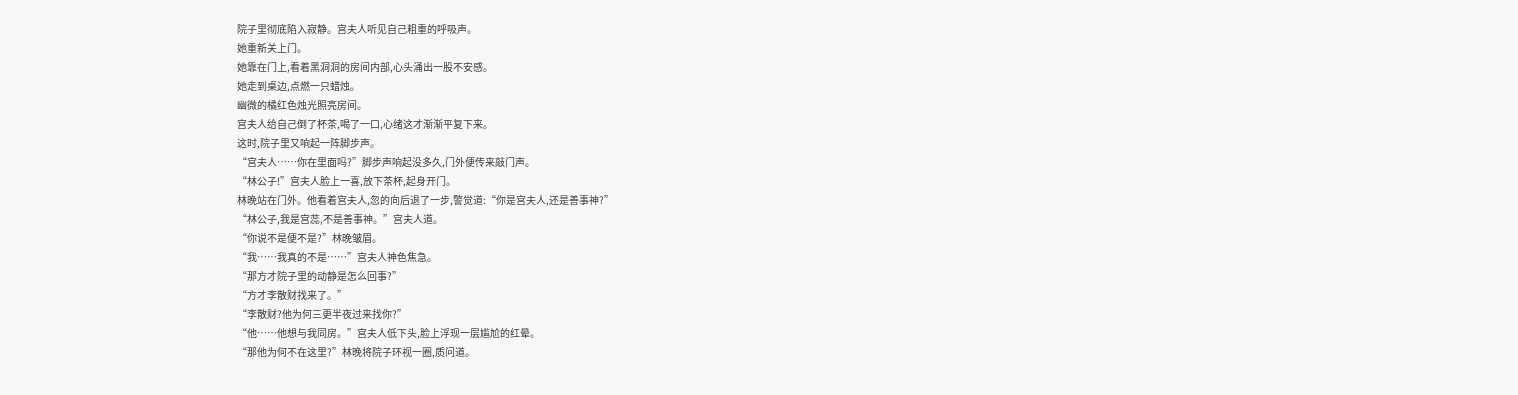院子里彻底陷入寂静。宫夫人听见自己粗重的呼吸声。
她重新关上门。
她靠在门上,看着黑洞洞的房间内部,心头涌出一股不安感。
她走到桌边,点燃一只蜡烛。
幽微的橘红色烛光照亮房间。
宫夫人给自己倒了杯茶,喝了一口,心绪这才渐渐平复下来。
这时,院子里又响起一阵脚步声。
“宫夫人……你在里面吗?”脚步声响起没多久,门外便传来敲门声。
“林公子!”宫夫人脸上一喜,放下茶杯,起身开门。
林晚站在门外。他看着宫夫人,忽的向后退了一步,警觉道:“你是宫夫人,还是善事神?”
“林公子,我是宫蕊,不是善事神。”宫夫人道。
“你说不是便不是?”林晚皱眉。
“我……我真的不是……”宫夫人神色焦急。
“那方才院子里的动静是怎么回事?”
“方才李散财找来了。”
“李散财?他为何三更半夜过来找你?”
“他……他想与我同房。”宫夫人低下头,脸上浮现一层尴尬的红晕。
“那他为何不在这里?”林晚将院子环视一圈,质问道。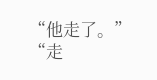“他走了。”
“走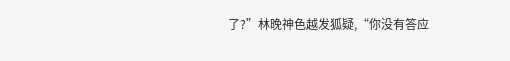了?”林晚神色越发狐疑,“你没有答应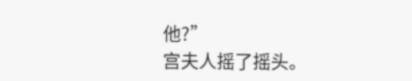他?”
宫夫人摇了摇头。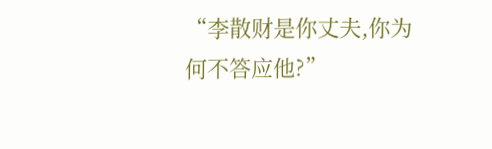“李散财是你丈夫,你为何不答应他?”